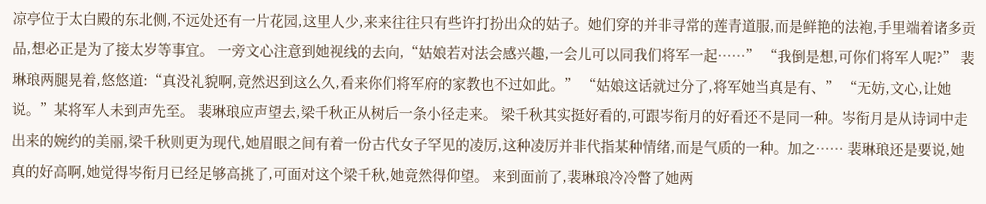凉亭位于太白殿的东北侧,不远处还有一片花园,这里人少,来来往往只有些许打扮出众的姑子。她们穿的并非寻常的莲青道服,而是鲜艳的法袍,手里端着诸多贡品,想必正是为了接太岁等事宜。 一旁文心注意到她视线的去向,“姑娘若对法会感兴趣,一会儿可以同我们将军一起……” “我倒是想,可你们将军人呢?” 裴琳琅两腿晃着,悠悠道:“真没礼貌啊,竟然迟到这么久,看来你们将军府的家教也不过如此。” “姑娘这话就过分了,将军她当真是有、” “无妨,文心,让她说。”某将军人未到声先至。 裴琳琅应声望去,梁千秋正从树后一条小径走来。 梁千秋其实挺好看的,可跟岑衔月的好看还不是同一种。岑衔月是从诗词中走出来的婉约的美丽,梁千秋则更为现代,她眉眼之间有着一份古代女子罕见的凌厉,这种凌厉并非代指某种情绪,而是气质的一种。加之…… 裴琳琅还是要说,她真的好高啊,她觉得岑衔月已经足够高挑了,可面对这个梁千秋,她竟然得仰望。 来到面前了,裴琳琅冷冷瞥了她两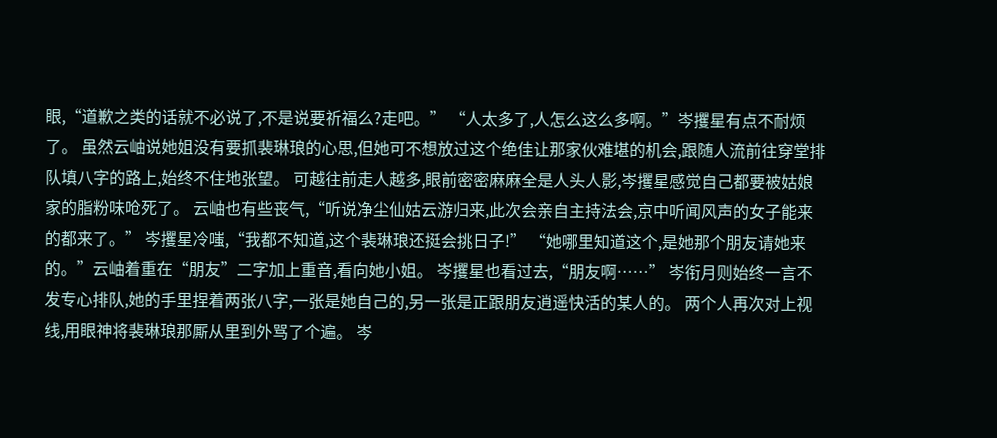眼,“道歉之类的话就不必说了,不是说要祈福么?走吧。” “人太多了,人怎么这么多啊。”岑攫星有点不耐烦了。 虽然云岫说她姐没有要抓裴琳琅的心思,但她可不想放过这个绝佳让那家伙难堪的机会,跟随人流前往穿堂排队填八字的路上,始终不住地张望。 可越往前走人越多,眼前密密麻麻全是人头人影,岑攫星感觉自己都要被姑娘家的脂粉味呛死了。 云岫也有些丧气,“听说净尘仙姑云游归来,此次会亲自主持法会,京中听闻风声的女子能来的都来了。” 岑攫星冷嗤,“我都不知道,这个裴琳琅还挺会挑日子!” “她哪里知道这个,是她那个朋友请她来的。”云岫着重在“朋友”二字加上重音,看向她小姐。 岑攫星也看过去,“朋友啊……” 岑衔月则始终一言不发专心排队,她的手里捏着两张八字,一张是她自己的,另一张是正跟朋友逍遥快活的某人的。 两个人再次对上视线,用眼神将裴琳琅那厮从里到外骂了个遍。 岑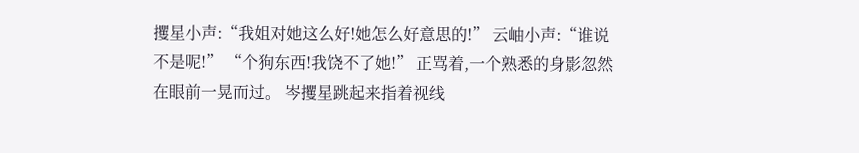攫星小声:“我姐对她这么好!她怎么好意思的!” 云岫小声:“谁说不是呢!” “个狗东西!我饶不了她!” 正骂着,一个熟悉的身影忽然在眼前一晃而过。 岑攫星跳起来指着视线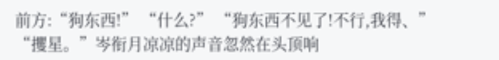前方:“狗东西!” “什么?” “狗东西不见了!不行,我得、” “攫星。”岑衔月凉凉的声音忽然在头顶响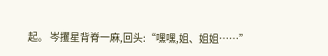起。 岑攫星背脊一麻,回头:“嘿嘿,姐、姐姐……”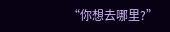“你想去哪里?”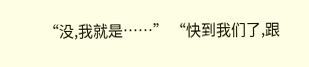“没,我就是……” “快到我们了,跟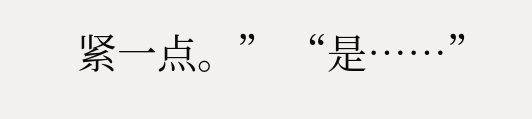紧一点。” “是……”